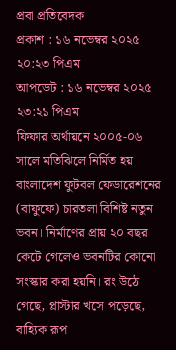প্রবা প্রতিবেদক
প্রকাশ : ১৬ নভেম্বর ২০২৫ ২০:২৩ পিএম
আপডেট : ১৬ নভেম্বর ২০২৫ ২৩:২১ পিএম
ফিফার অর্থায়নে ২০০৫-০৬ সালে মতিঝিলে নির্মিত হয় বাংলাদেশ ফুটবল ফেডারেশনের (বাফুফে) চারতলা বিশিষ্ট নতুন ভবন। নির্মাণের প্রায় ২০ বছর কেটে গেলেও ভবনটির কোনো সংস্কার করা হয়নি। রং উঠে গেছে, প্লাস্টার খসে পড়েছে, বাহ্যিক রূপ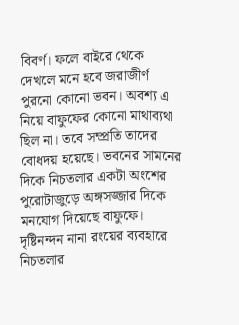বিবর্ণ। ফলে বাইরে থেকে দেখলে মনে হবে জরাজীর্ণ পুরনো কোনো ভবন। অবশ্য এ নিয়ে বাফুফের কোনো মাথাব্যথা ছিল না। তবে সম্প্রতি তাদের বোধদয় হয়েছে। ভবনের সামনের দিকে নিচতলার একটা অংশের পুরোটাজুড়ে অঙ্গসজ্জার দিকে মনযোগ দিয়েছে বাফুফে।
দৃষ্টিনন্দন নানা রংয়ের ব্যবহারে নিচতলার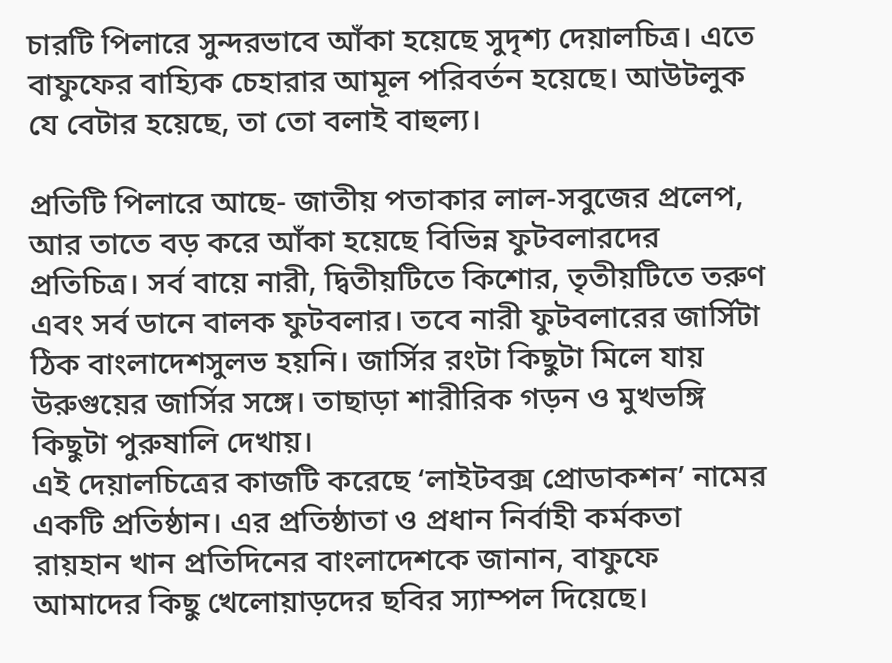চারটি পিলারে সুন্দরভাবে আঁকা হয়েছে সুদৃশ্য দেয়ালচিত্র। এতে বাফুফের বাহ্যিক চেহারার আমূল পরিবর্তন হয়েছে। আউটলুক যে বেটার হয়েছে, তা তো বলাই বাহুল্য।

প্রতিটি পিলারে আছে- জাতীয় পতাকার লাল-সবুজের প্রলেপ, আর তাতে বড় করে আঁকা হয়েছে বিভিন্ন ফুটবলারদের প্রতিচিত্র। সর্ব বায়ে নারী, দ্বিতীয়টিতে কিশোর, তৃতীয়টিতে তরুণ এবং সর্ব ডানে বালক ফুটবলার। তবে নারী ফুটবলারের জার্সিটা ঠিক বাংলাদেশসুলভ হয়নি। জার্সির রংটা কিছুটা মিলে যায় উরুগুয়ের জার্সির সঙ্গে। তাছাড়া শারীরিক গড়ন ও মুখভঙ্গি কিছুটা পুরুষালি দেখায়।
এই দেয়ালচিত্রের কাজটি করেছে ‘লাইটবক্স প্রোডাকশন’ নামের একটি প্রতিষ্ঠান। এর প্রতিষ্ঠাতা ও প্রধান নির্বাহী কর্মকতা রায়হান খান প্রতিদিনের বাংলাদেশকে জানান, বাফুফে আমাদের কিছু খেলোয়াড়দের ছবির স্যাম্পল দিয়েছে।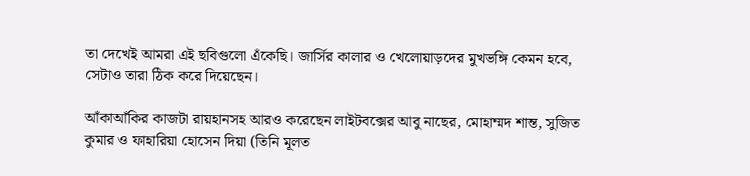তা দেখেই আমরা এই ছবিগুলো এঁকেছি। জার্সির কালার ও খেলোয়াড়দের মুখভঙ্গি কেমন হবে, সেটাও তারা ঠিক করে দিয়েছেন।

আঁকাআঁকির কাজটা রায়হানসহ আরও করেছেন লাইটবক্সের আবু নাছের, মোহাম্মদ শান্ত, সুজিত কুমার ও ফাহারিয়া হোসেন দিয়া (তিনি মূলত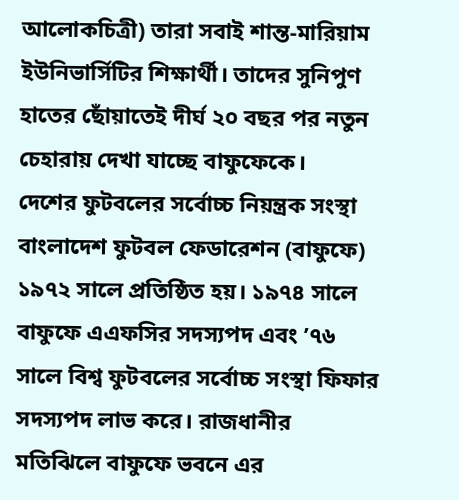আলোকচিত্রী) তারা সবাই শান্ত-মারিয়াম ইউনিভার্সিটির শিক্ষার্থী। তাদের সুনিপুণ হাতের ছোঁয়াতেই দীর্ঘ ২০ বছর পর নতুন চেহারায় দেখা যাচ্ছে বাফুফেকে।
দেশের ফুটবলের সর্বোচ্চ নিয়ন্ত্রক সংস্থা বাংলাদেশ ফুটবল ফেডারেশন (বাফুফে) ১৯৭২ সালে প্রতিষ্ঠিত হয়। ১৯৭৪ সালে বাফুফে এএফসির সদস্যপদ এবং ’৭৬ সালে বিশ্ব ফুটবলের সর্বোচ্চ সংস্থা ফিফার সদস্যপদ লাভ করে। রাজধানীর মতিঝিলে বাফুফে ভবনে এর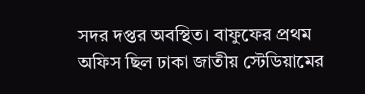সদর দপ্তর অবস্থিত। বাফুফের প্রথম অফিস ছিল ঢাকা জাতীয় স্টেডিয়ামের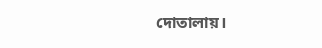দোতালায়।